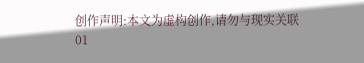创作声明:本文为虚构创作,请勿与现实关联
01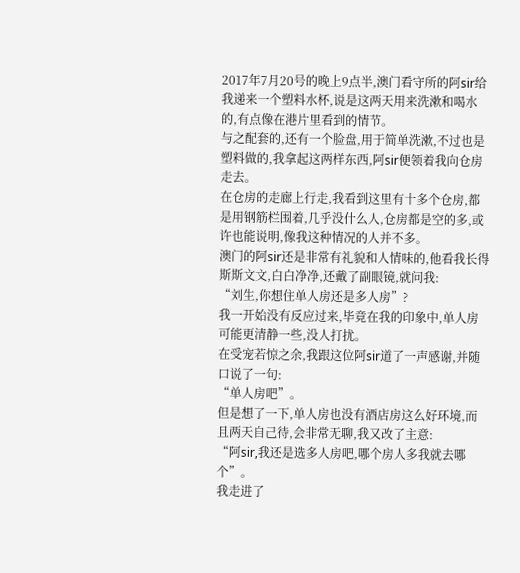2017年7月20号的晚上9点半,澳门看守所的阿sir给我递来一个塑料水杯,说是这两天用来洗漱和喝水的,有点像在港片里看到的情节。
与之配套的,还有一个脸盘,用于简单洗漱,不过也是塑料做的,我拿起这两样东西,阿sir便领着我向仓房走去。
在仓房的走廊上行走,我看到这里有十多个仓房,都是用钢筋栏围着,几乎没什么人,仓房都是空的多,或许也能说明,像我这种情况的人并不多。
澳门的阿sir还是非常有礼貌和人情味的,他看我长得斯斯文文,白白净净,还戴了副眼镜,就问我:
“刘生,你想住单人房还是多人房”?
我一开始没有反应过来,毕竟在我的印象中,单人房可能更清静一些,没人打扰。
在受宠若惊之余,我跟这位阿sir道了一声感谢,并随口说了一句:
“单人房吧”。
但是想了一下,单人房也没有酒店房这么好环境,而且两天自己待,会非常无聊,我又改了主意:
“阿sir,我还是选多人房吧,哪个房人多我就去哪个”。
我走进了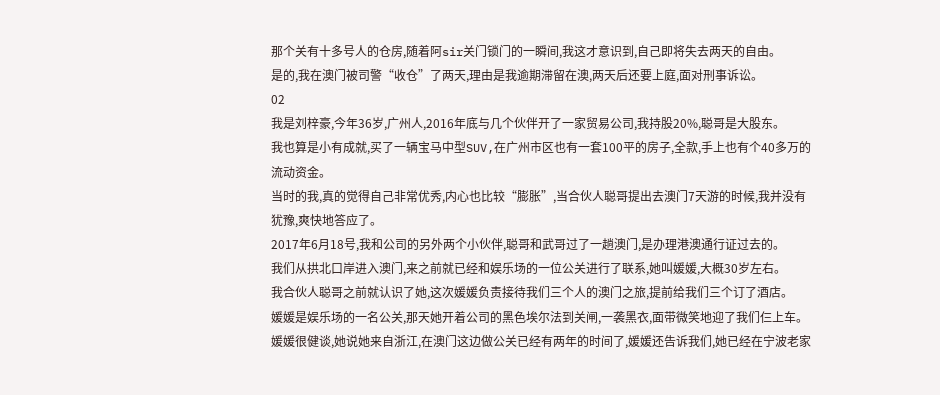那个关有十多号人的仓房,随着阿sir关门锁门的一瞬间,我这才意识到,自己即将失去两天的自由。
是的,我在澳门被司警“收仓”了两天,理由是我逾期滞留在澳,两天后还要上庭,面对刑事诉讼。
02
我是刘梓豪,今年36岁,广州人,2016年底与几个伙伴开了一家贸易公司,我持股20%,聪哥是大股东。
我也算是小有成就,买了一辆宝马中型SUV,在广州市区也有一套100平的房子,全款,手上也有个40多万的流动资金。
当时的我,真的觉得自己非常优秀,内心也比较“膨胀”,当合伙人聪哥提出去澳门7天游的时候,我并没有犹豫,爽快地答应了。
2017年6月18号,我和公司的另外两个小伙伴,聪哥和武哥过了一趟澳门,是办理港澳通行证过去的。
我们从拱北口岸进入澳门,来之前就已经和娱乐场的一位公关进行了联系,她叫媛媛,大概30岁左右。
我合伙人聪哥之前就认识了她,这次媛媛负责接待我们三个人的澳门之旅,提前给我们三个订了酒店。
媛媛是娱乐场的一名公关,那天她开着公司的黑色埃尔法到关闸,一袭黑衣,面带微笑地迎了我们仨上车。
媛媛很健谈,她说她来自浙江,在澳门这边做公关已经有两年的时间了,媛媛还告诉我们,她已经在宁波老家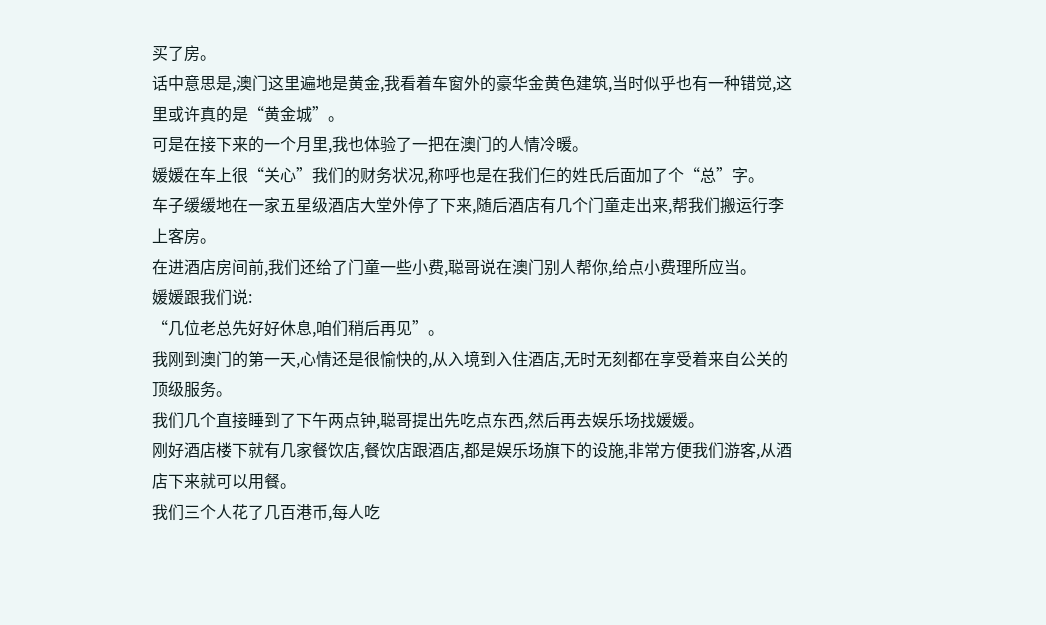买了房。
话中意思是,澳门这里遍地是黄金,我看着车窗外的豪华金黄色建筑,当时似乎也有一种错觉,这里或许真的是“黄金城”。
可是在接下来的一个月里,我也体验了一把在澳门的人情冷暖。
媛媛在车上很“关心”我们的财务状况,称呼也是在我们仨的姓氏后面加了个“总”字。
车子缓缓地在一家五星级酒店大堂外停了下来,随后酒店有几个门童走出来,帮我们搬运行李上客房。
在进酒店房间前,我们还给了门童一些小费,聪哥说在澳门别人帮你,给点小费理所应当。
媛媛跟我们说:
“几位老总先好好休息,咱们稍后再见”。
我刚到澳门的第一天,心情还是很愉快的,从入境到入住酒店,无时无刻都在享受着来自公关的顶级服务。
我们几个直接睡到了下午两点钟,聪哥提出先吃点东西,然后再去娱乐场找媛媛。
刚好酒店楼下就有几家餐饮店,餐饮店跟酒店,都是娱乐场旗下的设施,非常方便我们游客,从酒店下来就可以用餐。
我们三个人花了几百港币,每人吃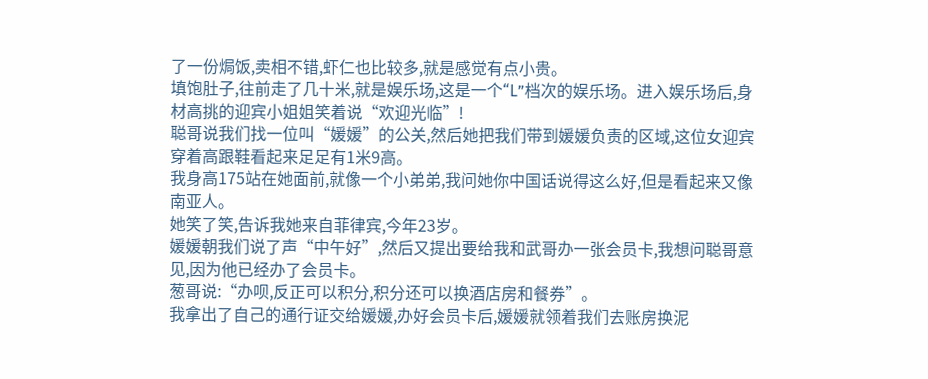了一份焗饭,卖相不错,虾仁也比较多,就是感觉有点小贵。
填饱肚子,往前走了几十米,就是娱乐场,这是一个“L”档次的娱乐场。进入娱乐场后,身材高挑的迎宾小姐姐笑着说“欢迎光临”!
聪哥说我们找一位叫“媛媛”的公关,然后她把我们带到媛媛负责的区域,这位女迎宾穿着高跟鞋看起来足足有1米9高。
我身高175站在她面前,就像一个小弟弟,我问她你中国话说得这么好,但是看起来又像南亚人。
她笑了笑,告诉我她来自菲律宾,今年23岁。
媛媛朝我们说了声“中午好”,然后又提出要给我和武哥办一张会员卡,我想问聪哥意见,因为他已经办了会员卡。
葱哥说:“办呗,反正可以积分,积分还可以换酒店房和餐券”。
我拿出了自己的通行证交给媛媛,办好会员卡后,媛媛就领着我们去账房换泥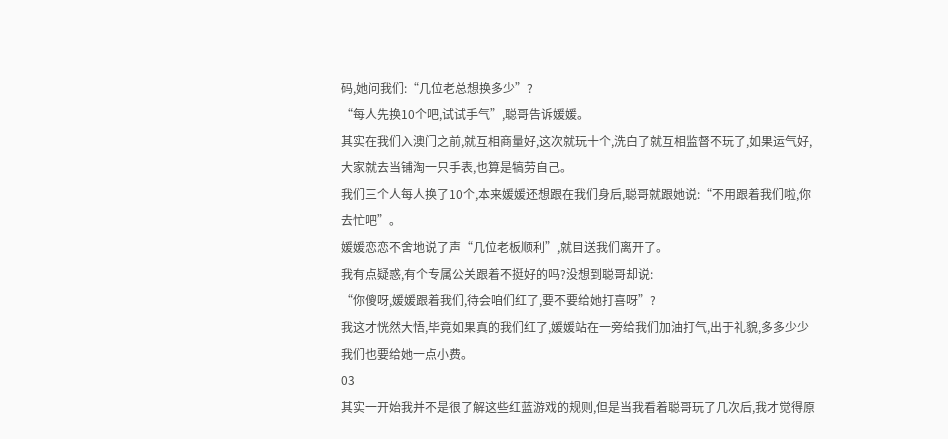码,她问我们:“几位老总想换多少”?
“每人先换10个吧,试试手气”,聪哥告诉媛媛。
其实在我们入澳门之前,就互相商量好,这次就玩十个,洗白了就互相监督不玩了,如果运气好,大家就去当铺淘一只手表,也算是犒劳自己。
我们三个人每人换了10个,本来媛媛还想跟在我们身后,聪哥就跟她说:“不用跟着我们啦,你去忙吧”。
媛媛恋恋不舍地说了声“几位老板顺利”,就目送我们离开了。
我有点疑惑,有个专属公关跟着不挺好的吗?没想到聪哥却说:
“你傻呀,媛媛跟着我们,待会咱们红了,要不要给她打喜呀”?
我这才恍然大悟,毕竟如果真的我们红了,媛媛站在一旁给我们加油打气,出于礼貌,多多少少我们也要给她一点小费。
03
其实一开始我并不是很了解这些红蓝游戏的规则,但是当我看着聪哥玩了几次后,我才觉得原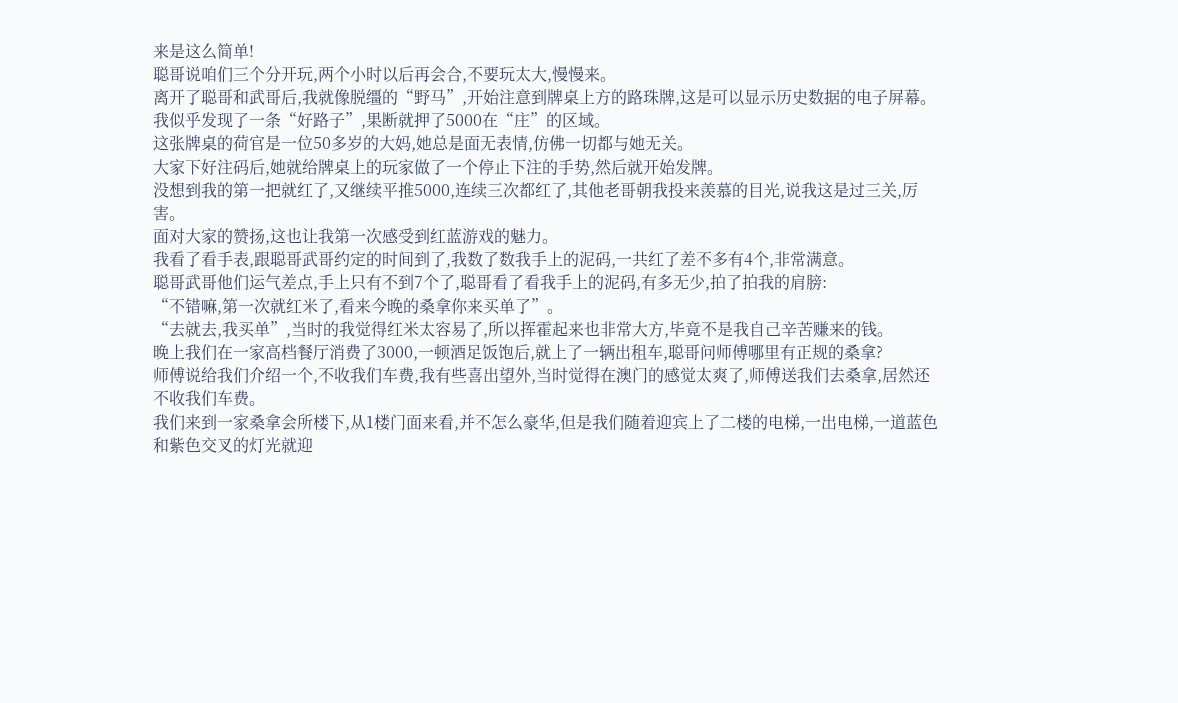来是这么简单!
聪哥说咱们三个分开玩,两个小时以后再会合,不要玩太大,慢慢来。
离开了聪哥和武哥后,我就像脱缰的“野马”,开始注意到牌桌上方的路珠牌,这是可以显示历史数据的电子屏幕。
我似乎发现了一条“好路子”,果断就押了5000在“庄”的区域。
这张牌桌的荷官是一位50多岁的大妈,她总是面无表情,仿佛一切都与她无关。
大家下好注码后,她就给牌桌上的玩家做了一个停止下注的手势,然后就开始发牌。
没想到我的第一把就红了,又继续平推5000,连续三次都红了,其他老哥朝我投来羡慕的目光,说我这是过三关,厉害。
面对大家的赞扬,这也让我第一次感受到红蓝游戏的魅力。
我看了看手表,跟聪哥武哥约定的时间到了,我数了数我手上的泥码,一共红了差不多有4个,非常满意。
聪哥武哥他们运气差点,手上只有不到7个了,聪哥看了看我手上的泥码,有多无少,拍了拍我的肩膀:
“不错嘛,第一次就红米了,看来今晚的桑拿你来买单了”。
“去就去,我买单”,当时的我觉得红米太容易了,所以挥霍起来也非常大方,毕竟不是我自己辛苦赚来的钱。
晚上我们在一家高档餐厅消费了3000,一顿酒足饭饱后,就上了一辆出租车,聪哥问师傅哪里有正规的桑拿?
师傅说给我们介绍一个,不收我们车费,我有些喜出望外,当时觉得在澳门的感觉太爽了,师傅送我们去桑拿,居然还不收我们车费。
我们来到一家桑拿会所楼下,从1楼门面来看,并不怎么豪华,但是我们随着迎宾上了二楼的电梯,一出电梯,一道蓝色和紫色交叉的灯光就迎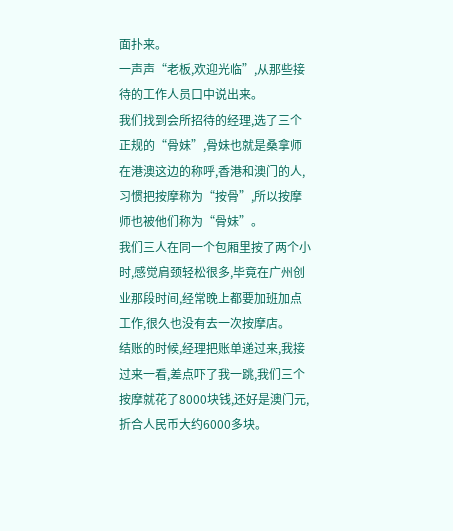面扑来。
一声声“老板,欢迎光临”,从那些接待的工作人员口中说出来。
我们找到会所招待的经理,选了三个正规的“骨妹”,骨妹也就是桑拿师在港澳这边的称呼,香港和澳门的人,习惯把按摩称为“按骨”,所以按摩师也被他们称为“骨妹”。
我们三人在同一个包厢里按了两个小时,感觉肩颈轻松很多,毕竟在广州创业那段时间,经常晚上都要加班加点工作,很久也没有去一次按摩店。
结账的时候,经理把账单递过来,我接过来一看,差点吓了我一跳,我们三个按摩就花了8000块钱,还好是澳门元,折合人民币大约6000多块。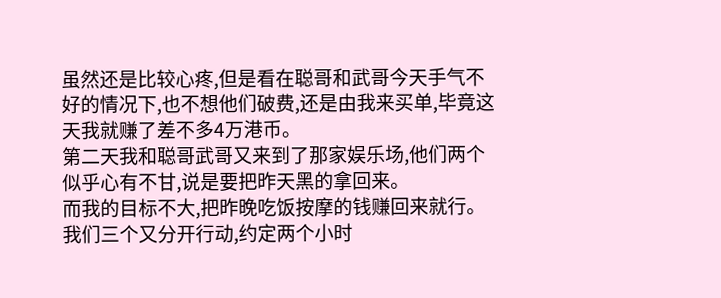虽然还是比较心疼,但是看在聪哥和武哥今天手气不好的情况下,也不想他们破费,还是由我来买单,毕竟这天我就赚了差不多4万港币。
第二天我和聪哥武哥又来到了那家娱乐场,他们两个似乎心有不甘,说是要把昨天黑的拿回来。
而我的目标不大,把昨晚吃饭按摩的钱赚回来就行。我们三个又分开行动,约定两个小时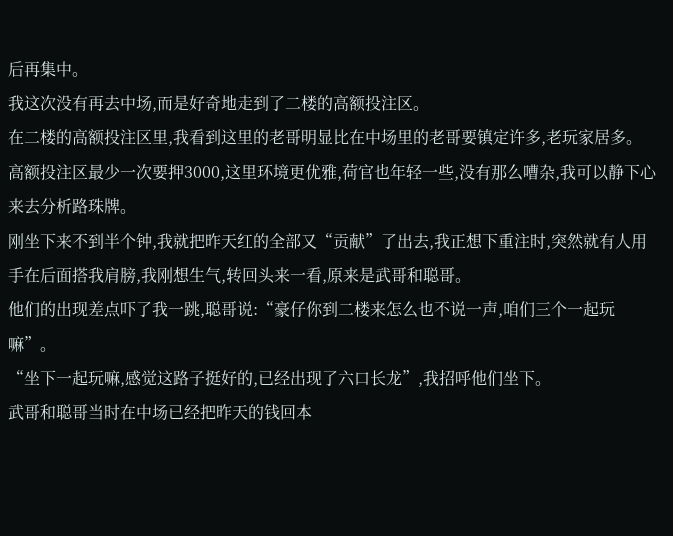后再集中。
我这次没有再去中场,而是好奇地走到了二楼的高额投注区。
在二楼的高额投注区里,我看到这里的老哥明显比在中场里的老哥要镇定许多,老玩家居多。
高额投注区最少一次要押3000,这里环境更优雅,荷官也年轻一些,没有那么嘈杂,我可以静下心来去分析路珠牌。
刚坐下来不到半个钟,我就把昨天红的全部又“贡献”了出去,我正想下重注时,突然就有人用手在后面搭我肩膀,我刚想生气,转回头来一看,原来是武哥和聪哥。
他们的出现差点吓了我一跳,聪哥说:“豪仔你到二楼来怎么也不说一声,咱们三个一起玩嘛”。
“坐下一起玩嘛,感觉这路子挺好的,已经出现了六口长龙”,我招呼他们坐下。
武哥和聪哥当时在中场已经把昨天的钱回本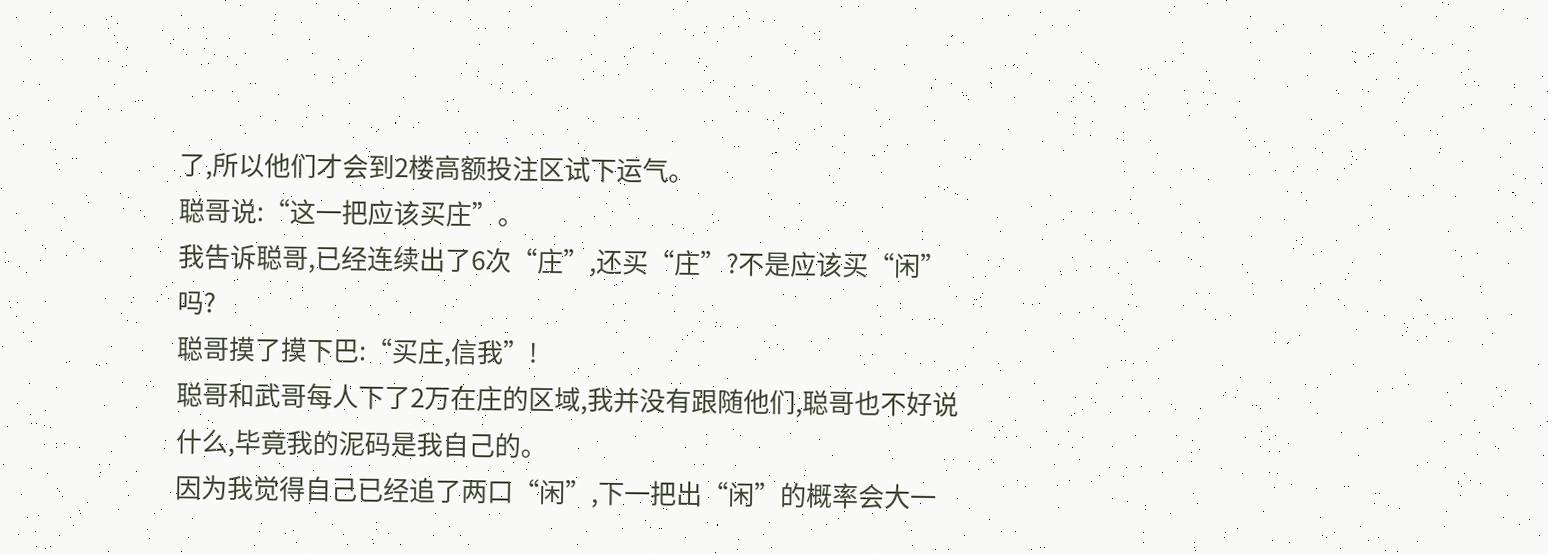了,所以他们才会到2楼高额投注区试下运气。
聪哥说:“这一把应该买庄”。
我告诉聪哥,已经连续出了6次“庄”,还买“庄”?不是应该买“闲”吗?
聪哥摸了摸下巴:“买庄,信我”!
聪哥和武哥每人下了2万在庄的区域,我并没有跟随他们,聪哥也不好说什么,毕竟我的泥码是我自己的。
因为我觉得自己已经追了两口“闲”,下一把出“闲”的概率会大一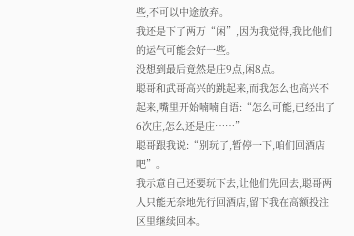些,不可以中途放弃。
我还是下了两万“闲”,因为我觉得,我比他们的运气可能会好一些。
没想到最后竟然是庄9点,闲8点。
聪哥和武哥高兴的跳起来,而我怎么也高兴不起来,嘴里开始喃喃自语:“怎么可能,已经出了6次庄,怎么还是庄……”
聪哥跟我说:“别玩了,暂停一下,咱们回酒店吧”。
我示意自己还要玩下去,让他们先回去,聪哥两人只能无奈地先行回酒店,留下我在高额投注区里继续回本。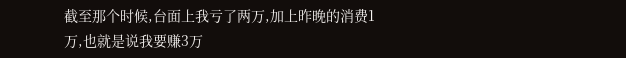截至那个时候,台面上我亏了两万,加上昨晚的消费1万,也就是说我要赚3万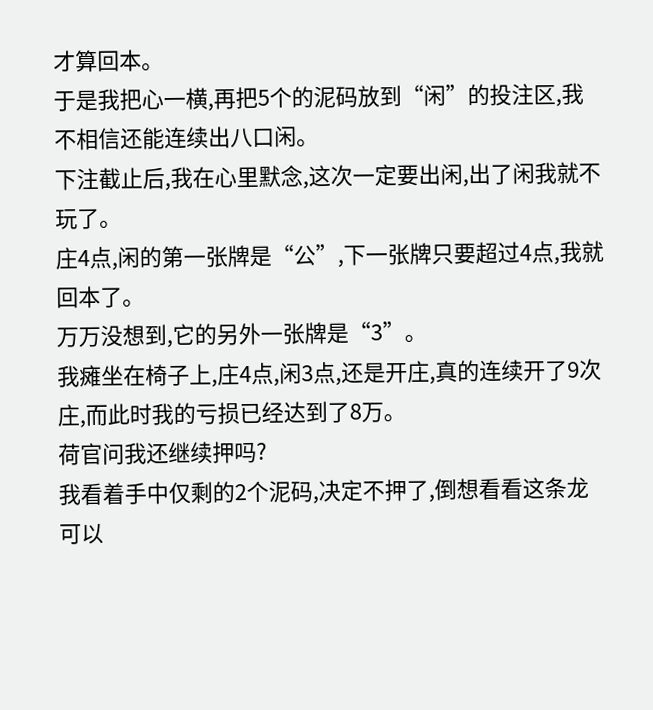才算回本。
于是我把心一横,再把5个的泥码放到“闲”的投注区,我不相信还能连续出八口闲。
下注截止后,我在心里默念,这次一定要出闲,出了闲我就不玩了。
庄4点,闲的第一张牌是“公”,下一张牌只要超过4点,我就回本了。
万万没想到,它的另外一张牌是“3”。
我瘫坐在椅子上,庄4点,闲3点,还是开庄,真的连续开了9次庄,而此时我的亏损已经达到了8万。
荷官问我还继续押吗?
我看着手中仅剩的2个泥码,决定不押了,倒想看看这条龙可以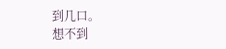到几口。
想不到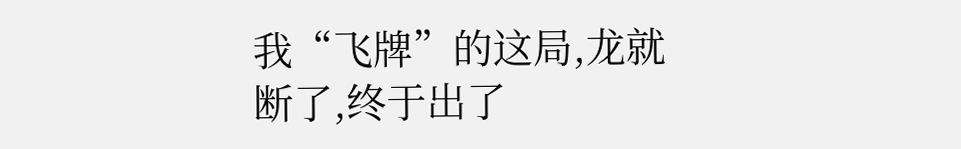我“飞牌”的这局,龙就断了,终于出了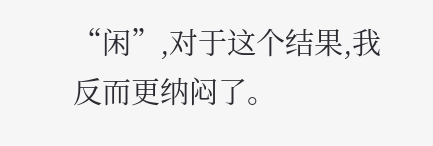“闲”,对于这个结果,我反而更纳闷了。